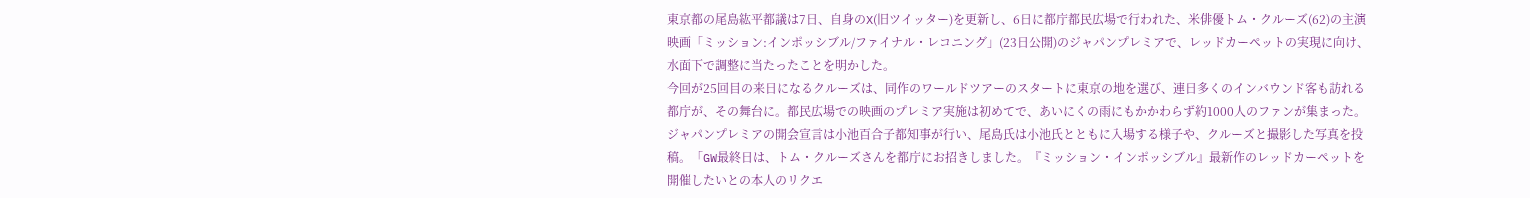東京都の尾島紘平都議は7日、自身のX(旧ツイッター)を更新し、6日に都庁都民広場で行われた、米俳優トム・クルーズ(62)の主演映画「ミッション:インポッシブル/ファイナル・レコニング」(23日公開)のジャパンプレミアで、レッドカーペットの実現に向け、水面下で調整に当たったことを明かした。
今回が25回目の来日になるクルーズは、同作のワールドツアーのスタートに東京の地を選び、連日多くのインバウンド客も訪れる都庁が、その舞台に。都民広場での映画のプレミア実施は初めてで、あいにくの雨にもかかわらず約1000人のファンが集まった。
ジャパンプレミアの開会宣言は小池百合子都知事が行い、尾島氏は小池氏とともに入場する様子や、クルーズと撮影した写真を投稿。「GW最終日は、トム・クルーズさんを都庁にお招きしました。『ミッション・インポッシブル』最新作のレッドカーペットを開催したいとの本人のリクエ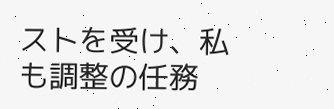ストを受け、私も調整の任務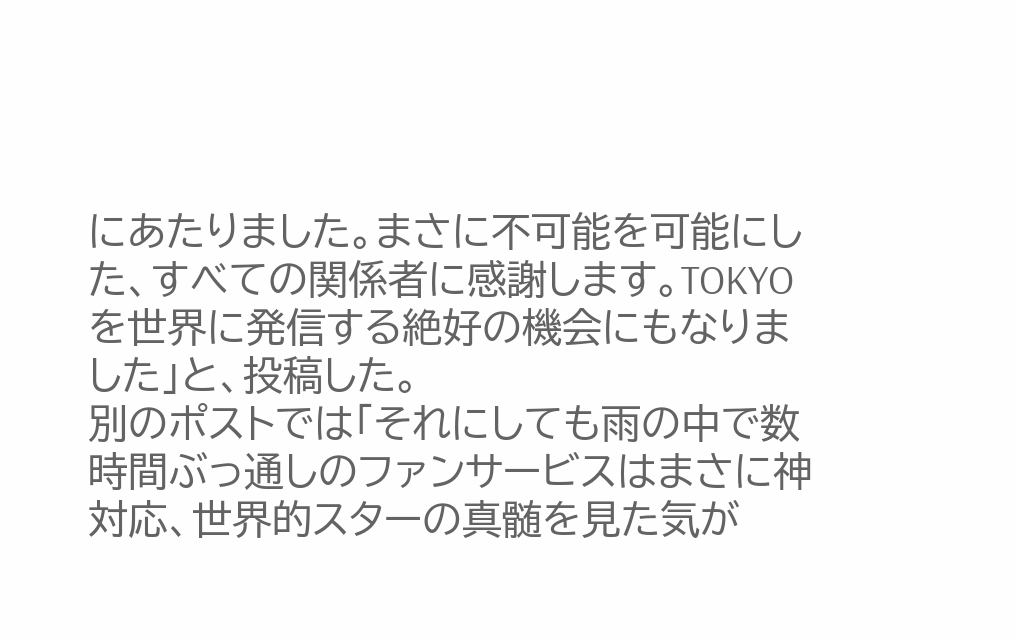にあたりました。まさに不可能を可能にした、すべての関係者に感謝します。TOKYOを世界に発信する絶好の機会にもなりました」と、投稿した。
別のポストでは「それにしても雨の中で数時間ぶっ通しのファンサービスはまさに神対応、世界的スターの真髄を見た気が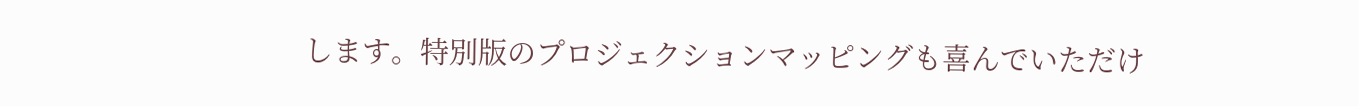します。特別版のプロジェクションマッピングも喜んでいただけ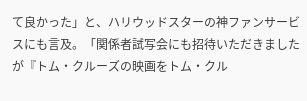て良かった」と、ハリウッドスターの神ファンサービスにも言及。「関係者試写会にも招待いただきましたが『トム・クルーズの映画をトム・クル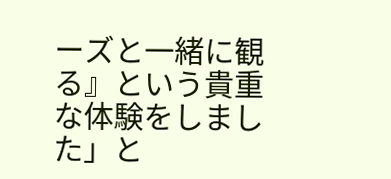ーズと一緒に観る』という貴重な体験をしました」と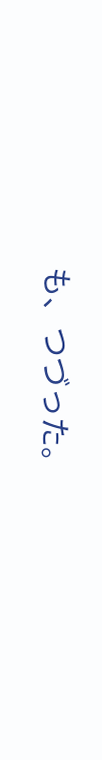も、つづった。